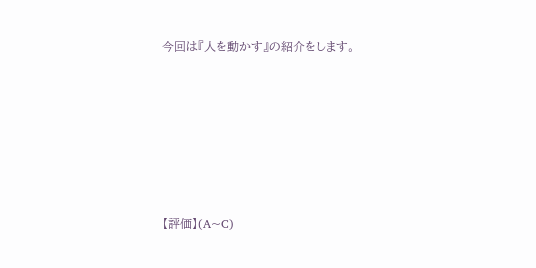今回は『人を動かす』の紹介をします。







【評価】(A~C)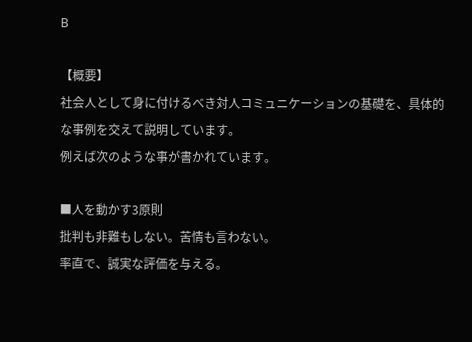B

【概要】
社会人として身に付けるべき対人コミュニケーションの基礎を、具体的な事例を交えて説明しています。
例えば次のような事が書かれています。

■人を動かす3原則
批判も非難もしない。苦情も言わない。
率直で、誠実な評価を与える。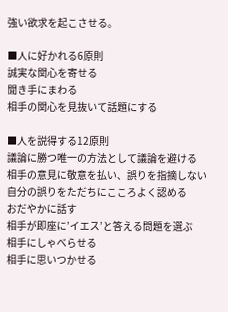強い欲求を起こさせる。

■人に好かれる6原則
誠実な関心を寄せる
聞き手にまわる
相手の関心を見抜いて話題にする

■人を説得する12原則
議論に勝つ唯一の方法として議論を避ける
相手の意見に敬意を払い、誤りを指摘しない
自分の誤りをただちにこころよく認める
おだやかに話す
相手が即座に’イエス’と答える問題を選ぶ
相手にしゃべらせる
相手に思いつかせる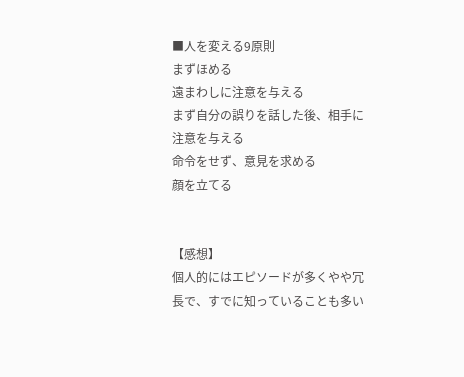■人を変える9原則
まずほめる
遠まわしに注意を与える
まず自分の誤りを話した後、相手に注意を与える
命令をせず、意見を求める
顔を立てる


【感想】
個人的にはエピソードが多くやや冗長で、すでに知っていることも多い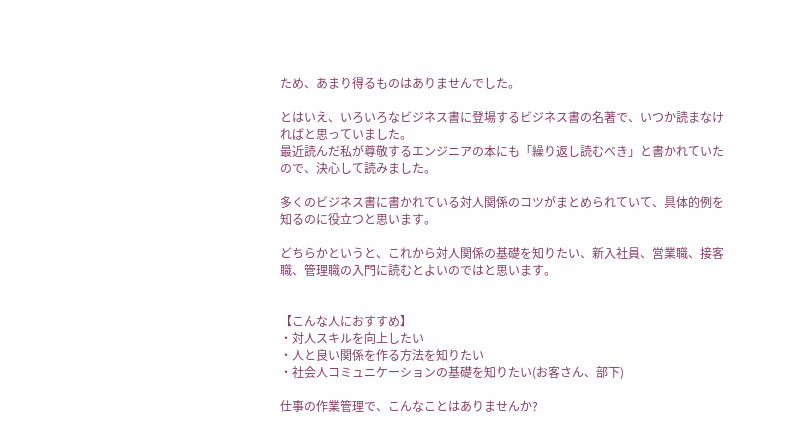ため、あまり得るものはありませんでした。

とはいえ、いろいろなビジネス書に登場するビジネス書の名著で、いつか読まなければと思っていました。
最近読んだ私が尊敬するエンジニアの本にも「繰り返し読むべき」と書かれていたので、決心して読みました。

多くのビジネス書に書かれている対人関係のコツがまとめられていて、具体的例を知るのに役立つと思います。

どちらかというと、これから対人関係の基礎を知りたい、新入社員、営業職、接客職、管理職の入門に読むとよいのではと思います。


【こんな人におすすめ】
・対人スキルを向上したい
・人と良い関係を作る方法を知りたい
・社会人コミュニケーションの基礎を知りたい(お客さん、部下)

仕事の作業管理で、こんなことはありませんか?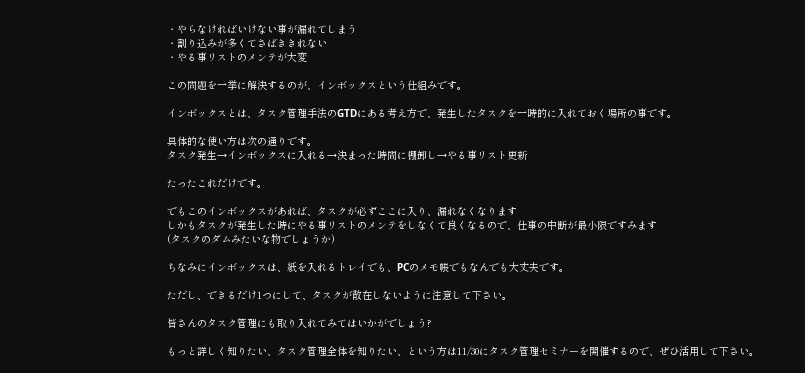・やらなければいけない事が漏れてしまう
・割り込みが多くてさばききれない
・やる事リストのメンテが大変

この問題を一挙に解決するのが、インボックスという仕組みです。

インボックスとは、タスク管理手法のGTDにある考え方で、発生したタスクを一時的に入れておく場所の事です。

具体的な使い方は次の通りです。
タスク発生→インボックスに入れる→決まった時間に棚卸し→やる事リスト更新

たったこれだけです。

でもこのインボックスがあれば、タスクが必ずここに入り、漏れなくなります
しかもタスクが発生した時にやる事リストのメンテをしなくて良くなるので、仕事の中断が最小限ですみます
(タスクのダムみたいな物でしょうか)

ちなみにインボックスは、紙を入れるトレイでも、PCのメモ帳でもなんでも大丈夫です。

ただし、できるだけ1つにして、タスクが散在しないように注意して下さい。

皆さんのタスク管理にも取り入れてみてはいかがでしょう?

もっと詳しく知りたい、タスク管理全体を知りたい、という方は11/30にタスク管理セミナーを開催するので、ぜひ活用して下さい。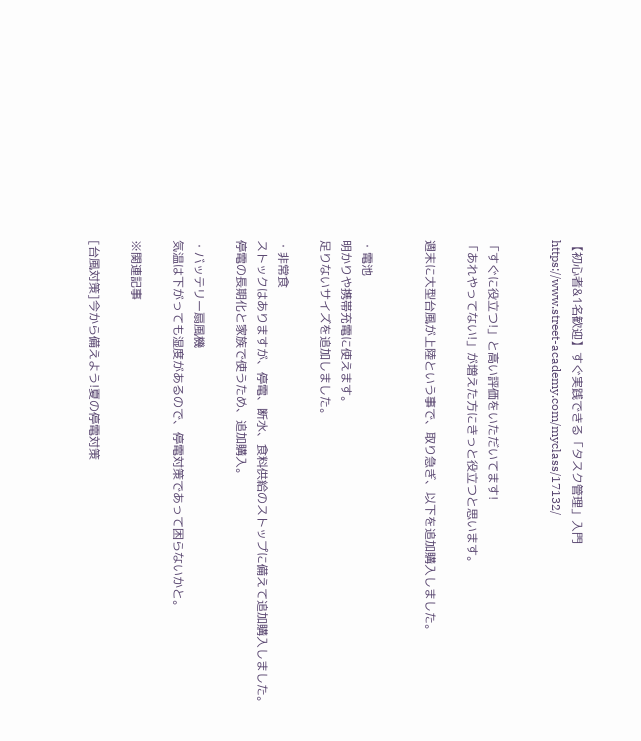【初心者&1名歓迎】すぐ実践できる「タスク管理」入門
https://www.street-academy.com/myclass/17132/


「すぐに役立つ!」と高い評価をいただいてます!
「あれやってない!」が増えた方にきっと役立つと思います。

週末に大型台風が上陸という事で、取り急ぎ、以下を追加購入しました。


・電池
明かりや携帯充電に使えます。
足りないサイズを追加しました。

・非常食
ストックはありますが、停電、断水、食料供給のストップに備えて追加購入しました。
停電の長期化と家族で使うため、追加購入。

・バッテリー扇風機
気温は下がっても湿度があるので、停電対策であって困らないかと。

※関連記事

[台風対策]今から備えよう!夏の停電対策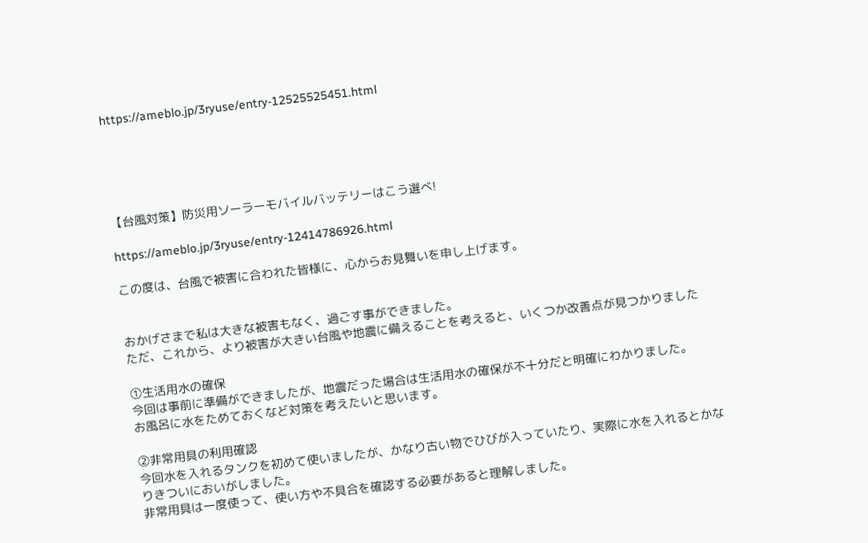https://ameblo.jp/3ryuse/entry-12525525451.html





【台風対策】防災用ソーラーモバイルバッテリーはこう選べ!

https://ameblo.jp/3ryuse/entry-12414786926.html

この度は、台風で被害に合われた皆様に、心からお見舞いを申し上げます。


おかげさまで私は大きな被害もなく、過ごす事ができました。
ただ、これから、より被害が大きい台風や地震に備えることを考えると、いくつか改善点が見つかりました

①生活用水の確保
今回は事前に準備ができましたが、地震だった場合は生活用水の確保が不十分だと明確にわかりました。
お風呂に水をためておくなど対策を考えたいと思います。

②非常用具の利用確認
今回水を入れるタンクを初めて使いましたが、かなり古い物でひびが入っていたり、実際に水を入れるとかなりきついにおいがしました。
非常用具は一度使って、使い方や不具合を確認する必要があると理解しました。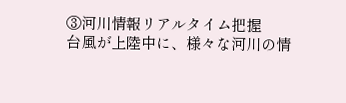③河川情報リアルタイム把握
台風が上陸中に、様々な河川の情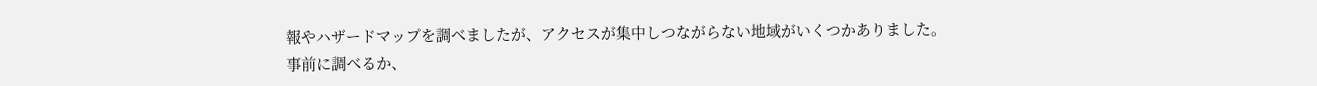報やハザードマップを調べましたが、アクセスが集中しつながらない地域がいくつかありました。
事前に調べるか、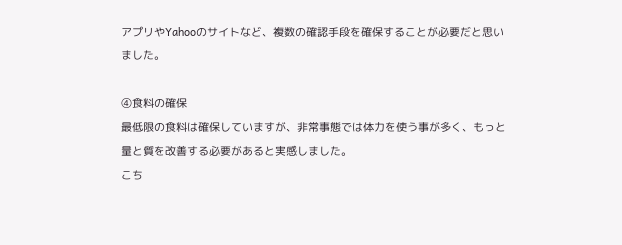アプリやYahooのサイトなど、複数の確認手段を確保することが必要だと思いました。

④食料の確保
最低限の食料は確保していますが、非常事態では体力を使う事が多く、もっと量と質を改善する必要があると実感しました。
こち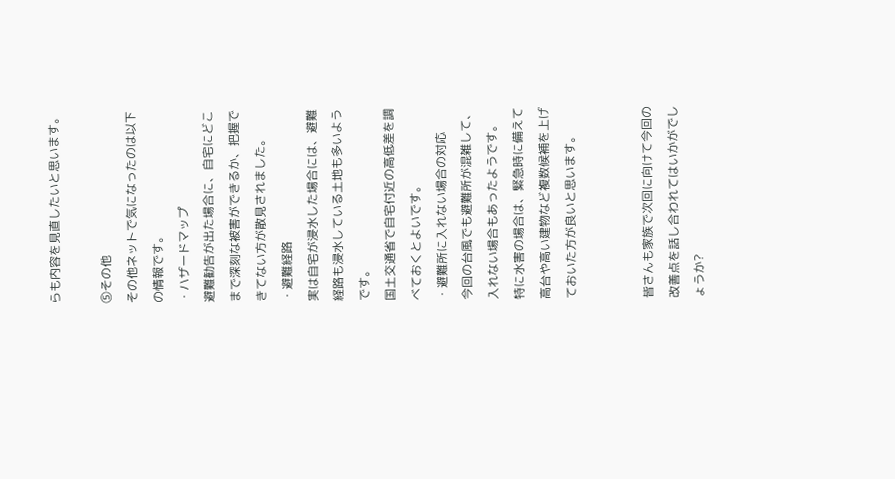らも内容を見直したいと思います。

⑤その他
その他ネットで気になったのは以下の情報です。
・ハザードマップ
避難勧告が出た場合に、自宅にどこまで深刻な被害ができるか、把握できてない方が散見されました。
・避難経路
実は自宅が浸水した場合には、避難経路も浸水している土地も多いようです。
国土交通省で自宅付近の高低差を調べておくとよいです。
・避難所に入れない場合の対応
今回の台風でも避難所が混雑して、入れない場合もあったようです。
特に水害の場合は、緊急時に備えて高台や高い建物など複数候補を上げておいた方が良いと思います。


皆さんも家族で次回に向けて今回の改善点を話し合われてはいかがでしょうか?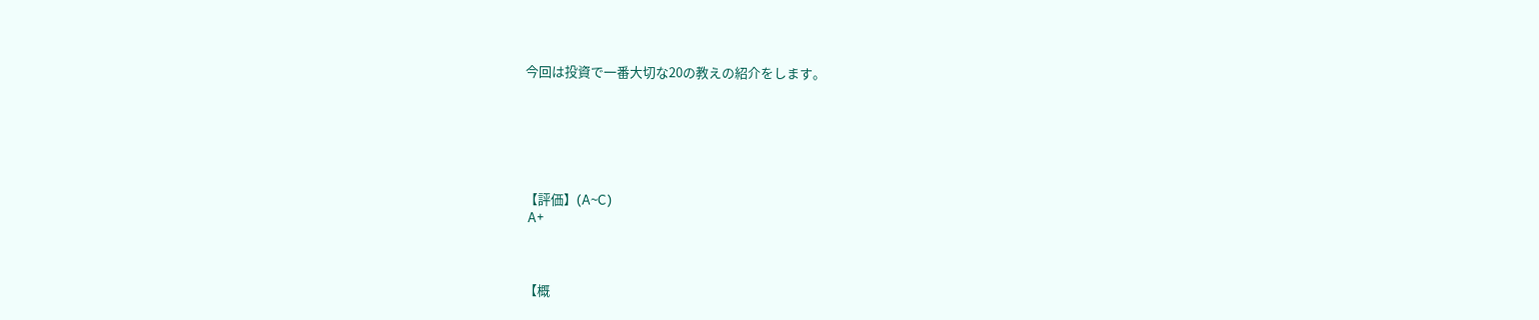今回は投資で一番大切な20の教えの紹介をします。






【評価】(A~C)
 A+



【概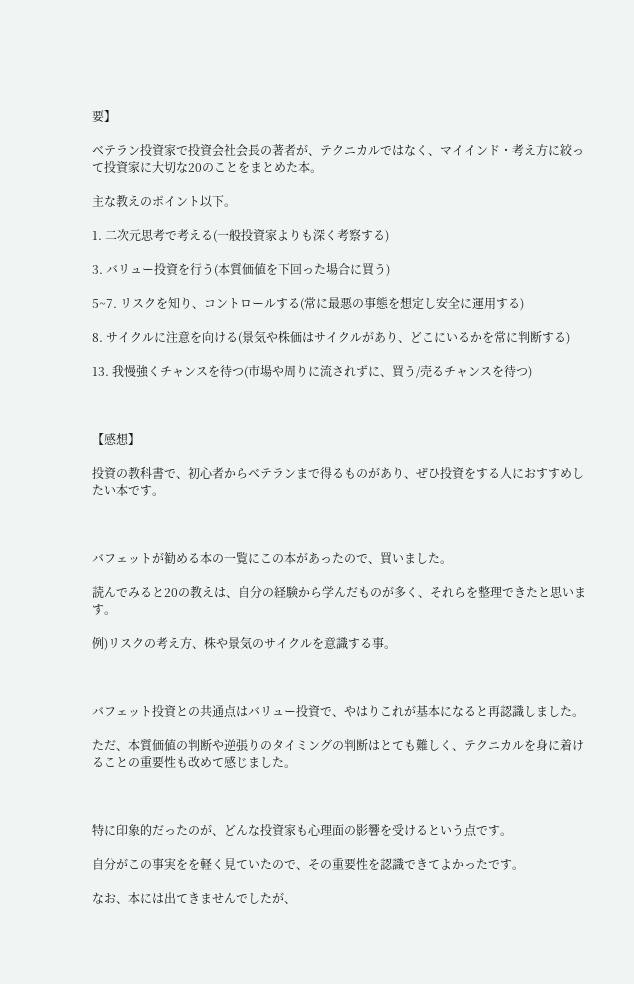要】

ベテラン投資家で投資会社会長の著者が、テクニカルではなく、マイインド・考え方に絞って投資家に大切な20のことをまとめた本。

主な教えのポイント以下。

1. 二次元思考で考える(一般投資家よりも深く考察する)

3. バリュー投資を行う(本質価値を下回った場合に買う)

5~7. リスクを知り、コントロールする(常に最悪の事態を想定し安全に運用する)

8. サイクルに注意を向ける(景気や株価はサイクルがあり、どこにいるかを常に判断する)

13. 我慢強くチャンスを待つ(市場や周りに流されずに、買う/売るチャンスを待つ)



【感想】

投資の教科書で、初心者からベテランまで得るものがあり、ぜひ投資をする人におすすめしたい本です。



バフェットが勧める本の一覧にこの本があったので、買いました。

読んでみると20の教えは、自分の経験から学んだものが多く、それらを整理できたと思います。

例)リスクの考え方、株や景気のサイクルを意識する事。



バフェット投資との共通点はバリュー投資で、やはりこれが基本になると再認識しました。

ただ、本質価値の判断や逆張りのタイミングの判断はとても難しく、テクニカルを身に着けることの重要性も改めて感じました。



特に印象的だったのが、どんな投資家も心理面の影響を受けるという点です。

自分がこの事実をを軽く見ていたので、その重要性を認識できてよかったです。

なお、本には出てきませんでしたが、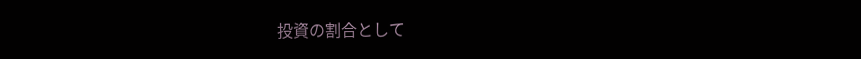投資の割合として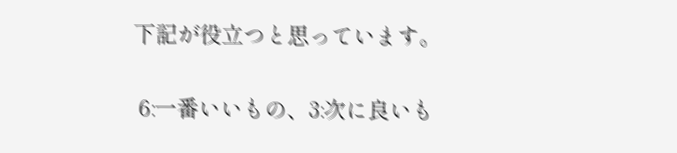下記が役立つと思っています。

 6:一番いいもの、3:次に良いも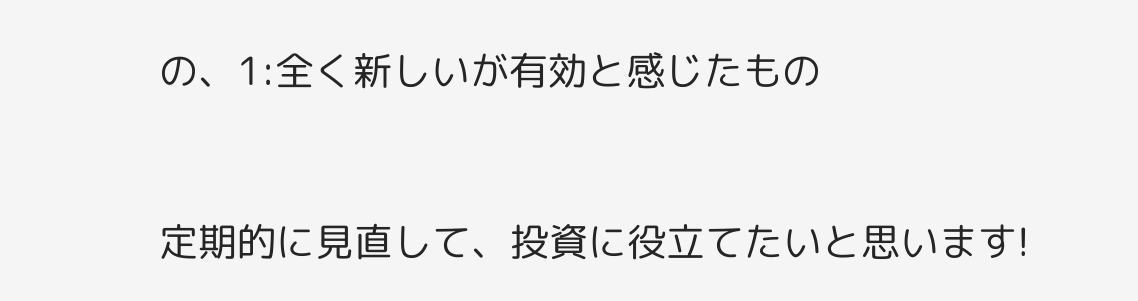の、1:全く新しいが有効と感じたもの



定期的に見直して、投資に役立てたいと思います!